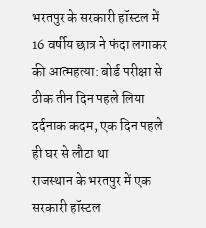भरतपुर के सरकारी हॉस्टल में 16 वर्षीय छात्र ने फंदा लगाकर की आत्महत्या: बोर्ड परीक्षा से ठीक तीन दिन पहले लिया दर्दनाक कदम, एक दिन पहले ही घर से लौटा था
राजस्थान के भरतपुर में एक सरकारी हॉस्टल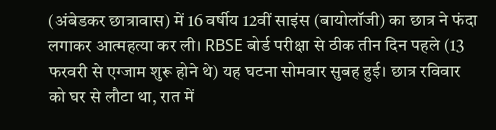(अंबेडकर छात्रावास) में 16 वर्षीय 12वीं साइंस (बायोलॉजी) का छात्र ने फंदा लगाकर आत्महत्या कर ली। RBSE बोर्ड परीक्षा से ठीक तीन दिन पहले (13 फरवरी से एग्जाम शुरू होने थे) यह घटना सोमवार सुबह हुई। छात्र रविवार को घर से लौटा था, रात में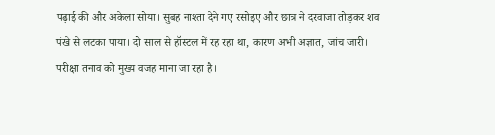पढ़ाई की और अकेला सोया। सुबह नाश्ता देने गए रसोइए और छात्र ने दरवाजा तोड़कर शव पंखे से लटका पाया। दो साल से हॉस्टल में रह रहा था, कारण अभी अज्ञात, जांच जारी। परीक्षा तनाव को मुख्य वजह माना जा रहा है।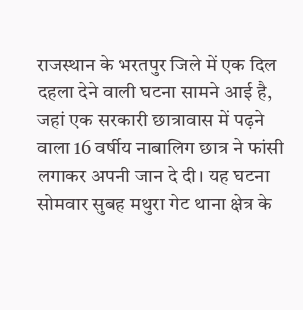राजस्थान के भरतपुर जिले में एक दिल दहला देने वाली घटना सामने आई है, जहां एक सरकारी छात्रावास में पढ़ने वाला 16 वर्षीय नाबालिग छात्र ने फांसी लगाकर अपनी जान दे दी। यह घटना सोमवार सुबह मथुरा गेट थाना क्षेत्र के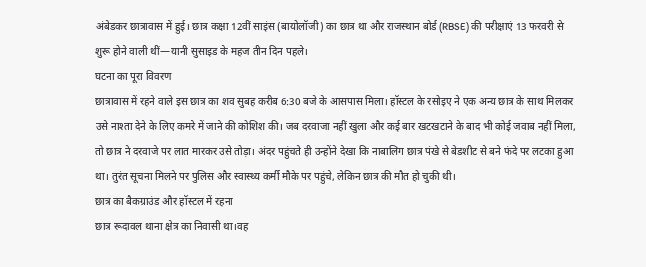अंबेडकर छात्रावास में हुई। छात्र कक्षा 12वीं साइंस (बायोलॉजी) का छात्र था और राजस्थान बोर्ड (RBSE) की परीक्षाएं 13 फरवरी से शुरू होने वाली थीं—यानी सुसाइड के महज तीन दिन पहले।
घटना का पूरा विवरण
छात्रावास में रहने वाले इस छात्र का शव सुबह करीब 6:30 बजे के आसपास मिला। हॉस्टल के रसोइए ने एक अन्य छात्र के साथ मिलकर उसे नाश्ता देने के लिए कमरे में जाने की कोशिश की। जब दरवाजा नहीं खुला और कई बार खटखटाने के बाद भी कोई जवाब नहीं मिला, तो छात्र ने दरवाजे पर लात मारकर उसे तोड़ा। अंदर पहुंचते ही उन्होंने देखा कि नाबालिग छात्र पंखे से बेडशीट से बने फंदे पर लटका हुआ था। तुरंत सूचना मिलने पर पुलिस और स्वास्थ्य कर्मी मौके पर पहुंचे, लेकिन छात्र की मौत हो चुकी थी।
छात्र का बैकग्राउंड और हॉस्टल में रहना
छात्र रूदावल थाना क्षेत्र का निवासी था।वह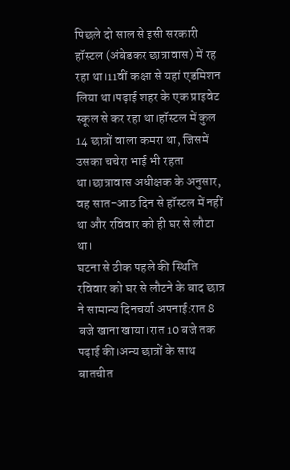पिछले दो साल से इसी सरकारी हॉस्टल (अंबेडकर छात्रावास) में रह रहा था।11वीं कक्षा से यहां एडमिशन लिया था।पढ़ाई शहर के एक प्राइवेट स्कूल से कर रहा था।हॉस्टल में कुल 14 छात्रों वाला कमरा था, जिसमें उसका चचेरा भाई भी रहता था।छात्रावास अधीक्षक के अनुसार, वह सात-आठ दिन से हॉस्टल में नहीं था और रविवार को ही घर से लौटा था।
घटना से ठीक पहले की स्थिति
रविवार को घर से लौटने के बाद छात्र ने सामान्य दिनचर्या अपनाई:रात 8 बजे खाना खाया।रात 10 बजे तक पढ़ाई की।अन्य छात्रों के साथ बातचीत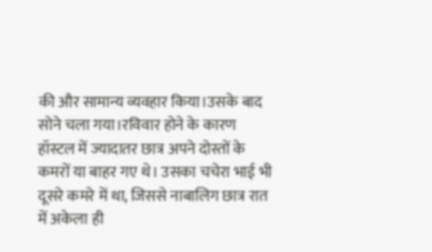की और सामान्य व्यवहार किया।उसके बाद सोने चला गया।रविवार होने के कारण हॉस्टल में ज्यादातर छात्र अपने दोस्तों के कमरों या बाहर गए थे। उसका चचेरा भाई भी दूसरे कमरे में था, जिससे नाबालिग छात्र रात में अकेला ही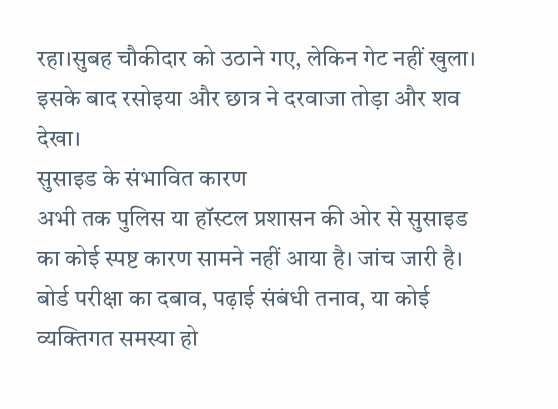रहा।सुबह चौकीदार को उठाने गए, लेकिन गेट नहीं खुला। इसके बाद रसोइया और छात्र ने दरवाजा तोड़ा और शव देखा।
सुसाइड के संभावित कारण
अभी तक पुलिस या हॉस्टल प्रशासन की ओर से सुसाइड का कोई स्पष्ट कारण सामने नहीं आया है। जांच जारी है। बोर्ड परीक्षा का दबाव, पढ़ाई संबंधी तनाव, या कोई व्यक्तिगत समस्या हो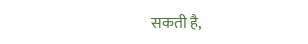सकती है,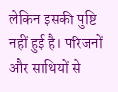लेकिन इसकी पुष्टि नहीं हुई है। परिजनों और साथियों से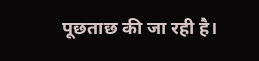पूछताछ की जा रही है।